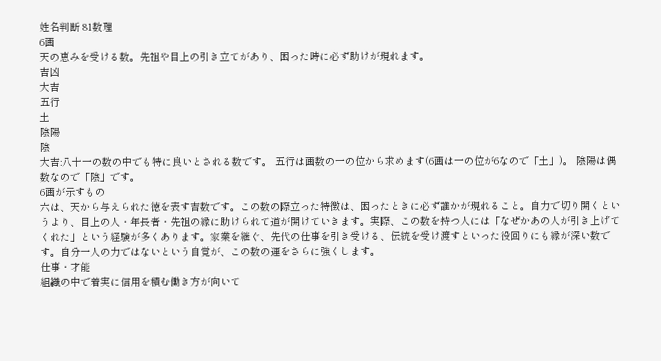姓名判断 81数理
6画
天の恵みを受ける数。先祖や目上の引き立てがあり、困った時に必ず助けが現れます。
吉凶
大吉
五行
土
陰陽
陰
大吉:八十一の数の中でも特に良いとされる数です。 五行は画数の一の位から求めます(6画は一の位が6なので「土」)。 陰陽は偶数なので「陰」です。
6画が示すもの
六は、天から与えられた徳を表す吉数です。この数の際立った特徴は、困ったときに必ず誰かが現れること。自力で切り開くというより、目上の人・年長者・先祖の縁に助けられて道が開けていきます。実際、この数を持つ人には「なぜかあの人が引き上げてくれた」という経験が多くあります。家業を継ぐ、先代の仕事を引き受ける、伝統を受け渡すといった役回りにも縁が深い数です。自分一人の力ではないという自覚が、この数の運をさらに強くします。
仕事・才能
組織の中で着実に信用を積む働き方が向いて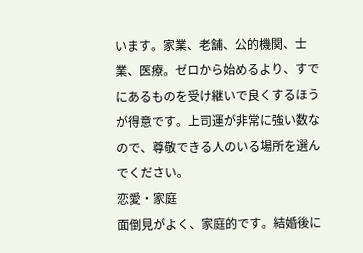います。家業、老舗、公的機関、士業、医療。ゼロから始めるより、すでにあるものを受け継いで良くするほうが得意です。上司運が非常に強い数なので、尊敬できる人のいる場所を選んでください。
恋愛・家庭
面倒見がよく、家庭的です。結婚後に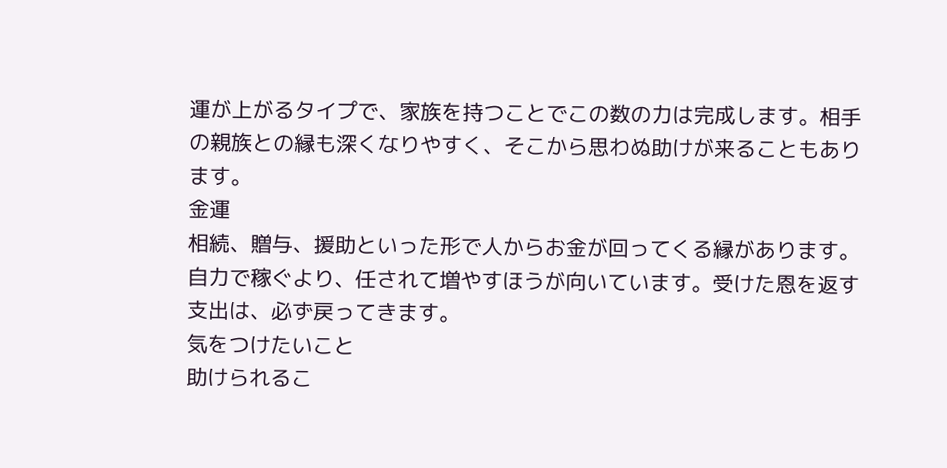運が上がるタイプで、家族を持つことでこの数の力は完成します。相手の親族との縁も深くなりやすく、そこから思わぬ助けが来ることもあります。
金運
相続、贈与、援助といった形で人からお金が回ってくる縁があります。自力で稼ぐより、任されて増やすほうが向いています。受けた恩を返す支出は、必ず戻ってきます。
気をつけたいこと
助けられるこ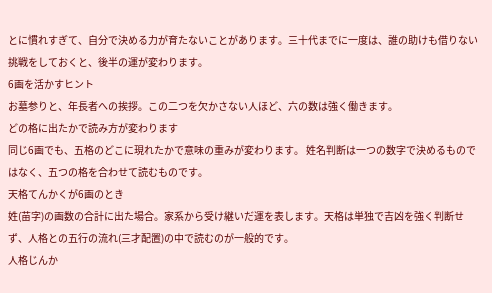とに慣れすぎて、自分で決める力が育たないことがあります。三十代までに一度は、誰の助けも借りない挑戦をしておくと、後半の運が変わります。
6画を活かすヒント
お墓参りと、年長者への挨拶。この二つを欠かさない人ほど、六の数は強く働きます。
どの格に出たかで読み方が変わります
同じ6画でも、五格のどこに現れたかで意味の重みが変わります。 姓名判断は一つの数字で決めるものではなく、五つの格を合わせて読むものです。
天格てんかくが6画のとき
姓(苗字)の画数の合計に出た場合。家系から受け継いだ運を表します。天格は単独で吉凶を強く判断せず、人格との五行の流れ(三才配置)の中で読むのが一般的です。
人格じんか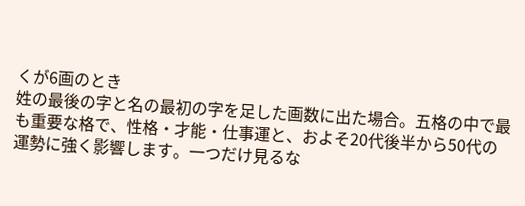くが6画のとき
姓の最後の字と名の最初の字を足した画数に出た場合。五格の中で最も重要な格で、性格・才能・仕事運と、およそ20代後半から50代の運勢に強く影響します。一つだけ見るな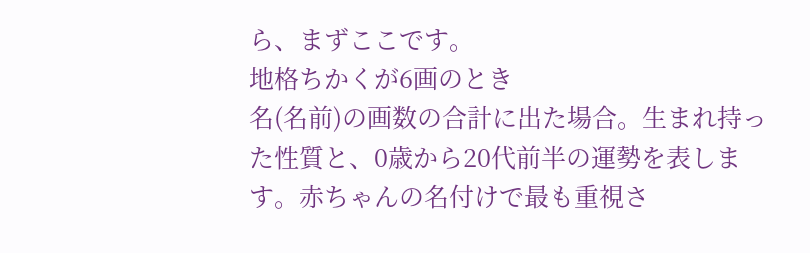ら、まずここです。
地格ちかくが6画のとき
名(名前)の画数の合計に出た場合。生まれ持った性質と、0歳から20代前半の運勢を表します。赤ちゃんの名付けで最も重視さ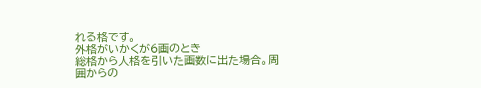れる格です。
外格がいかくが6画のとき
総格から人格を引いた画数に出た場合。周囲からの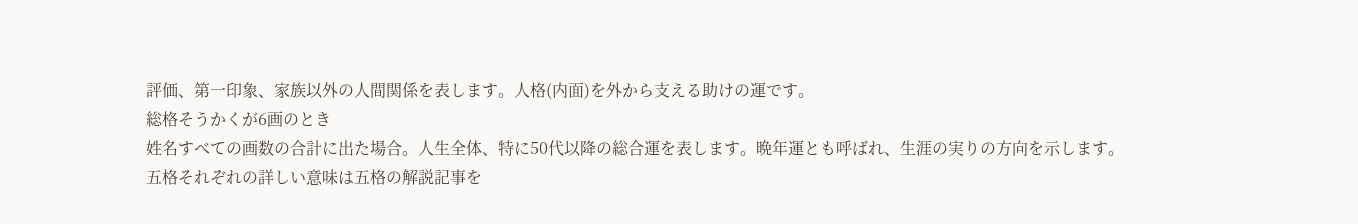評価、第一印象、家族以外の人間関係を表します。人格(内面)を外から支える助けの運です。
総格そうかくが6画のとき
姓名すべての画数の合計に出た場合。人生全体、特に50代以降の総合運を表します。晩年運とも呼ばれ、生涯の実りの方向を示します。
五格それぞれの詳しい意味は五格の解説記事を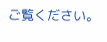ご覧ください。